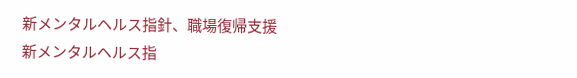新メンタルヘルス指針、職場復帰支援
新メンタルヘルス指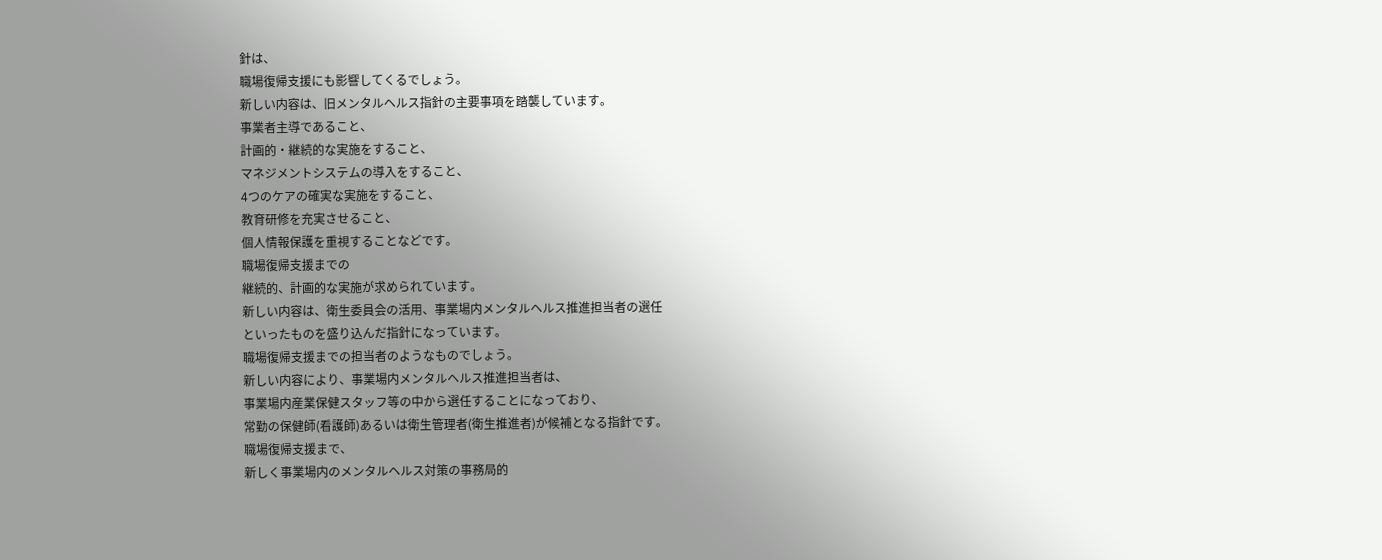針は、
職場復帰支援にも影響してくるでしょう。
新しい内容は、旧メンタルヘルス指針の主要事項を踏襲しています。
事業者主導であること、
計画的・継続的な実施をすること、
マネジメントシステムの導入をすること、
4つのケアの確実な実施をすること、
教育研修を充実させること、
個人情報保護を重視することなどです。
職場復帰支援までの
継続的、計画的な実施が求められています。
新しい内容は、衛生委員会の活用、事業場内メンタルヘルス推進担当者の選任
といったものを盛り込んだ指針になっています。
職場復帰支援までの担当者のようなものでしょう。
新しい内容により、事業場内メンタルヘルス推進担当者は、
事業場内産業保健スタッフ等の中から選任することになっており、
常勤の保健師(看護師)あるいは衛生管理者(衛生推進者)が候補となる指針です。
職場復帰支援まで、
新しく事業場内のメンタルヘルス対策の事務局的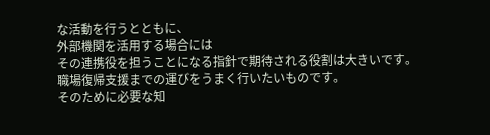な活動を行うとともに、
外部機関を活用する場合には
その連携役を担うことになる指針で期待される役割は大きいです。
職場復帰支援までの運びをうまく行いたいものです。
そのために必要な知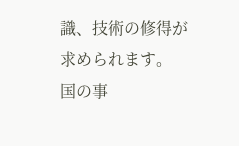識、技術の修得が求められます。
国の事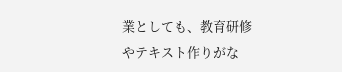業としても、教育研修やテキスト作りがな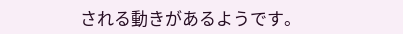される動きがあるようです。